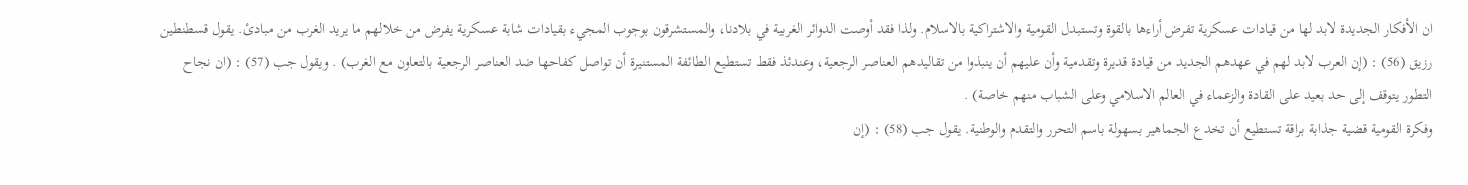ان الأفكار الجديدة لابد لها من قيادات عسكرية تفرض أراءها بالقوة وتستبدل القومية والاشتراكية بالاسلام. ولذا فقد أوصت الدوائر الغربية في بلادنا، والمستشرقون بوجوب المجيء بقيادات شابة عسكرية يفرض من خلالهم ما يريد الغرب من مبادئ. يقول قسطنطين رزيق (56) : (إن العرب لابد لهم في عهدهم الجديد من قيادة قديرة وتقدمية وأن عليهم أن ينبذوا من تقاليدهم العناصر الرجعية، وعندئذ فقط تستطيع الطائفة المستنيرة أن تواصل كفاحها ضد العناصر الرجعية بالتعاون مع الغرب) . ويقول جب (57) : (ان نجاح التطور يتوقف إلى حد بعيد على القادة والزعماء في العالم الاسلامي وعلى الشباب منهم خاصة) .
وفكرة القومية قضية جذابة براقة تستطيع أن تخدع الجماهير بسهولة باسم التحرر والتقدم والوطنية. يقول جب (58) : (إن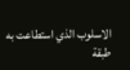الاسلوب الذي استطاعت به طبقة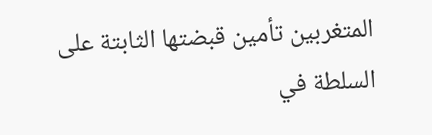المتغربين تأمين قبضتها الثابتة على السلطة في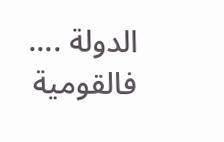الدولة .... فالقومية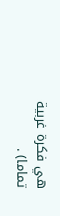هي فكرة غربية تماما) .